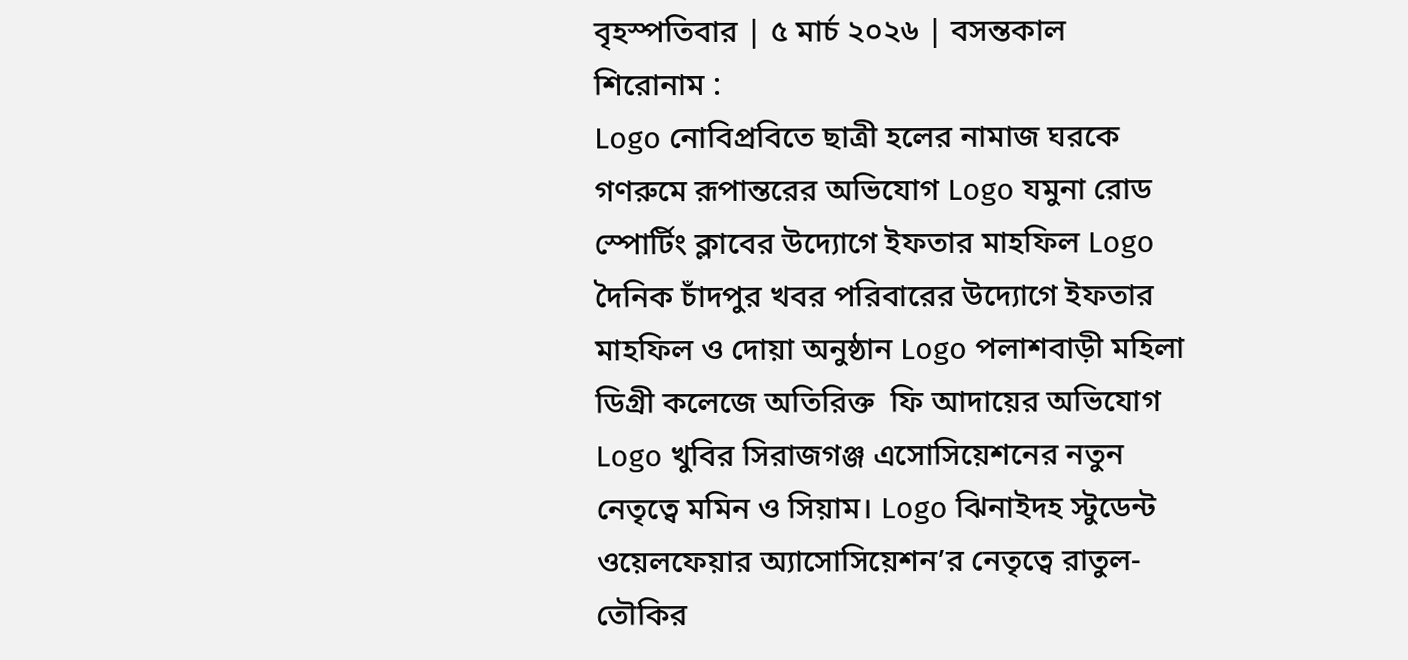বৃহস্পতিবার | ৫ মার্চ ২০২৬ | বসন্তকাল
শিরোনাম :
Logo নোবিপ্রবিতে ছাত্রী হলের নামাজ ঘরকে গণরুমে রূপান্তরের অভিযোগ Logo যমুনা রোড স্পোর্টিং ক্লাবের উদ্যোগে ইফতার মাহফিল Logo দৈনিক চাঁদপুর খবর পরিবারের উদ্যোগে ইফতার মাহফিল ও দোয়া অনুষ্ঠান Logo পলাশবাড়ী মহিলা ডিগ্রী কলেজে অতিরিক্ত  ফি আদায়ের অভিযোগ Logo খুবির সিরাজগঞ্জ এসোসিয়েশনের নতুন নেতৃত্বে মমিন ও সিয়াম। Logo ঝিনাইদহ স্টুডেন্ট ওয়েলফেয়ার অ্যাসোসিয়েশন’র নেতৃত্বে রাতুল-তৌকির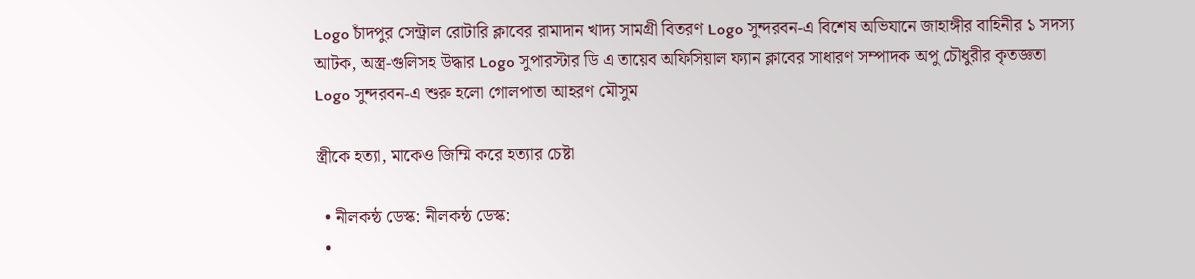Logo চাঁদপুর সেন্ট্রাল রোটারি ক্লাবের রামাদান খাদ্য সামগ্রী বিতরণ Logo সুন্দরবন-এ বিশেষ অভিযানে জাহাঙ্গীর বাহিনীর ১ সদস্য আটক, অস্ত্র-গুলিসহ উদ্ধার Logo সুপারস্টার ডি এ তায়েব অফিসিয়াল ফ্যান ক্লাবের সাধারণ সম্পাদক অপু চৌধুরীর কৃতজ্ঞতা Logo সুন্দরবন-এ শুরু হলো গোলপাতা আহরণ মৌসুম

স্ত্রীকে হত্যা, মাকেও জিম্মি করে হত্যার চেষ্টা

  • নীলকন্ঠ ডেস্ক: নীলকন্ঠ ডেস্ক:
  •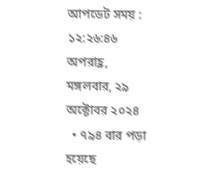আপডেট সময় : ১২:২৬:৪৬ অপরাহ্ণ, মঙ্গলবার, ২৯ অক্টোবর ২০২৪
  • ৭৯৪ বার পড়া হয়েছে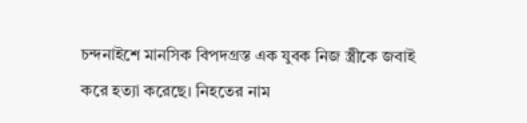চন্দনাইশে মানসিক বিপদগ্রস্ত এক যুবক নিজ স্ত্রীকে জবাই করে হত্যা করেছে। নিহতের নাম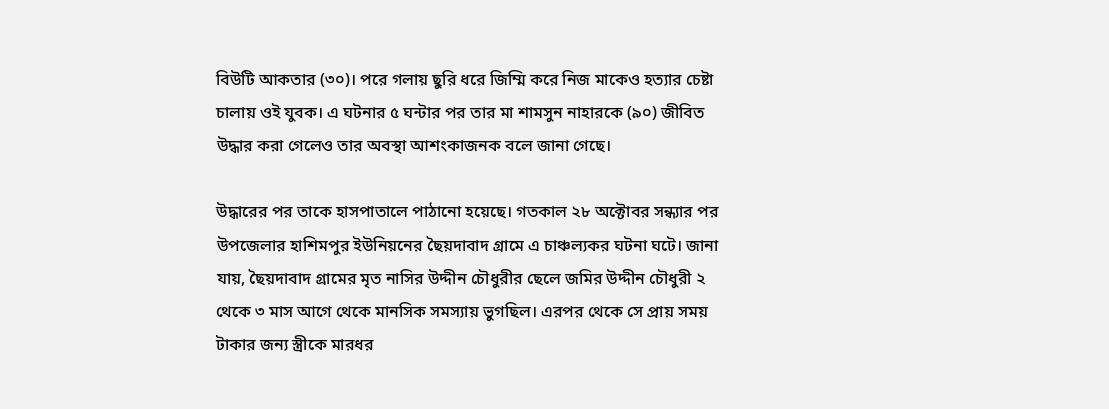বিউটি আকতার (৩০)। পরে গলায় ছুরি ধরে জিম্মি করে নিজ মাকেও হত্যার চেষ্টা চালায় ওই যুবক। এ ঘটনার ৫ ঘন্টার পর তার মা শামসুন নাহারকে (৯০) জীবিত উদ্ধার করা গেলেও তার অবস্থা আশংকাজনক বলে জানা গেছে।

উদ্ধারের পর তাকে হাসপাতালে পাঠানো হয়েছে। গতকাল ২৮ অক্টোবর সন্ধ্যার পর উপজেলার হাশিমপুর ইউনিয়নের ছৈয়দাবাদ গ্রামে এ চাঞ্চল্যকর ঘটনা ঘটে। জানা যায়, ছৈয়দাবাদ গ্রামের মৃত নাসির উদ্দীন চৌধুরীর ছেলে জমির উদ্দীন চৌধুরী ২ থেকে ৩ মাস আগে থেকে মানসিক সমস্যায় ভুগছিল। এরপর থেকে সে প্রায় সময় টাকার জন্য স্ত্রীকে মারধর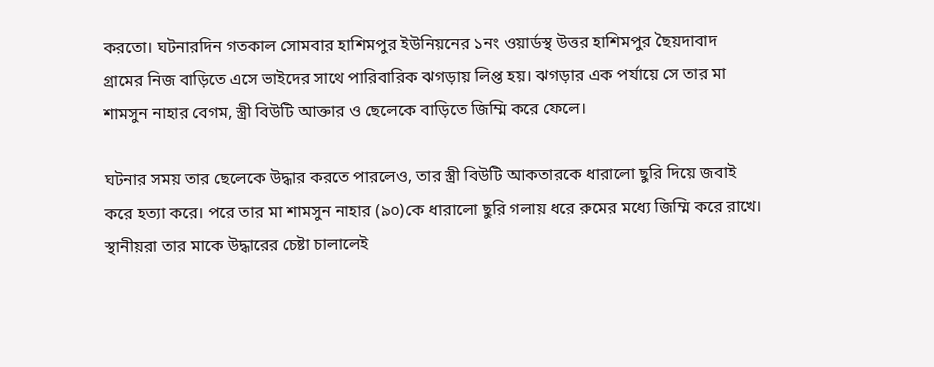করতো। ঘটনারদিন গতকাল সোমবার হাশিমপুর ইউনিয়নের ১নং ওয়ার্ডস্থ উত্তর হাশিমপুর ছৈয়দাবাদ গ্রামের নিজ বাড়িতে এসে ভাইদের সাথে পারিবারিক ঝগড়ায় লিপ্ত হয়। ঝগড়ার এক পর্যায়ে সে তার মা শামসুন নাহার বেগম, স্ত্রী বিউটি আক্তার ও ছেলেকে বাড়িতে জিম্মি করে ফেলে।

ঘটনার সময় তার ছেলেকে উদ্ধার করতে পারলেও, তার স্ত্রী বিউটি আকতারকে ধারালো ছুরি দিয়ে জবাই করে হত্যা করে। পরে তার মা শামসুন নাহার (৯০)কে ধারালো ছুরি গলায় ধরে রুমের মধ্যে জিম্মি করে রাখে। স্থানীয়রা তার মাকে উদ্ধারের চেষ্টা চালালেই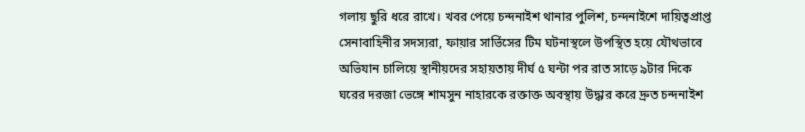গলায় ছুরি ধরে রাখে। খবর পেয়ে চন্দনাইশ থানার পুলিশ, চন্দনাইশে দায়িত্বপ্রাপ্ত সেনাবাহিনীর সদস্যরা, ফায়ার সার্ভিসের টিম ঘটনাস্থলে উপস্থিত হয়ে যৌথভাবে অভিযান চালিয়ে স্থানীয়দের সহায়তায় দীর্ঘ ৫ ঘন্টা পর রাত সাড়ে ৯টার দিকে ঘরের দরজা ভেঙ্গে শামসুন নাহারকে রক্তাক্ত অবস্থায় উদ্ধার করে দ্রুত চন্দনাইশ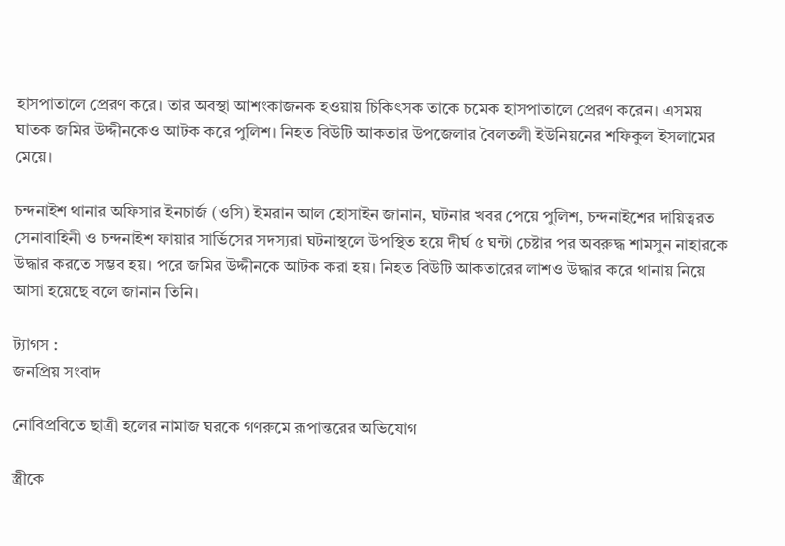হাসপাতালে প্রেরণ করে। তার অবস্থা আশংকাজনক হওয়ায় চিকিৎসক তাকে চমেক হাসপাতালে প্রেরণ করেন। এসময় ঘাতক জমির উদ্দীনকেও আটক করে পুলিশ। নিহত বিউটি আকতার উপজেলার বৈলতলী ইউনিয়নের শফিকুল ইসলামের মেয়ে।

চন্দনাইশ থানার অফিসার ইনচার্জ (ওসি) ইমরান আল হোসাইন জানান, ঘটনার খবর পেয়ে পুলিশ, চন্দনাইশের দায়িত্বরত সেনাবাহিনী ও চন্দনাইশ ফায়ার সার্ভিসের সদস্যরা ঘটনাস্থলে উপস্থিত হয়ে দীর্ঘ ৫ ঘন্টা চেষ্টার পর অবরুদ্ধ শামসুন নাহারকে উদ্ধার করতে সম্ভব হয়। পরে জমির উদ্দীনকে আটক করা হয়। নিহত বিউটি আকতারের লাশও উদ্ধার করে থানায় নিয়ে আসা হয়েছে বলে জানান তিনি।

ট্যাগস :
জনপ্রিয় সংবাদ

নোবিপ্রবিতে ছাত্রী হলের নামাজ ঘরকে গণরুমে রূপান্তরের অভিযোগ

স্ত্রীকে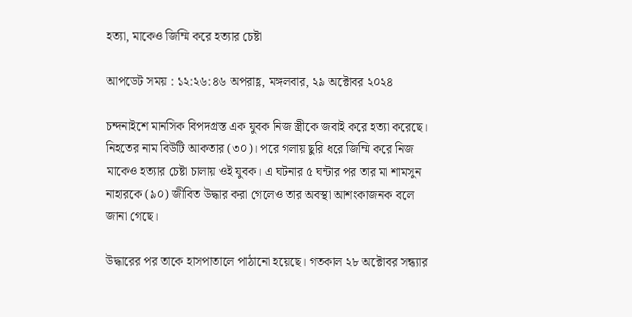হত্যা, মাকেও জিম্মি করে হত্যার চেষ্টা

আপডেট সময় : ১২:২৬:৪৬ অপরাহ্ণ, মঙ্গলবার, ২৯ অক্টোবর ২০২৪

চন্দনাইশে মানসিক বিপদগ্রস্ত এক যুবক নিজ স্ত্রীকে জবাই করে হত্যা করেছে। নিহতের নাম বিউটি আকতার (৩০)। পরে গলায় ছুরি ধরে জিম্মি করে নিজ মাকেও হত্যার চেষ্টা চালায় ওই যুবক। এ ঘটনার ৫ ঘন্টার পর তার মা শামসুন নাহারকে (৯০) জীবিত উদ্ধার করা গেলেও তার অবস্থা আশংকাজনক বলে জানা গেছে।

উদ্ধারের পর তাকে হাসপাতালে পাঠানো হয়েছে। গতকাল ২৮ অক্টোবর সন্ধ্যার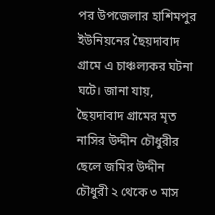পর উপজেলার হাশিমপুর ইউনিয়নের ছৈয়দাবাদ গ্রামে এ চাঞ্চল্যকর ঘটনা ঘটে। জানা যায়, ছৈয়দাবাদ গ্রামের মৃত নাসির উদ্দীন চৌধুরীর ছেলে জমির উদ্দীন চৌধুরী ২ থেকে ৩ মাস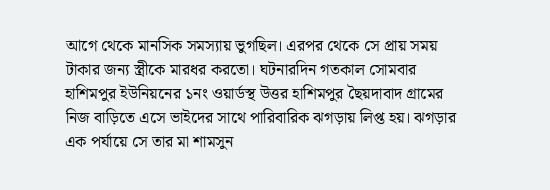আগে থেকে মানসিক সমস্যায় ভুগছিল। এরপর থেকে সে প্রায় সময় টাকার জন্য স্ত্রীকে মারধর করতো। ঘটনারদিন গতকাল সোমবার হাশিমপুর ইউনিয়নের ১নং ওয়ার্ডস্থ উত্তর হাশিমপুর ছৈয়দাবাদ গ্রামের নিজ বাড়িতে এসে ভাইদের সাথে পারিবারিক ঝগড়ায় লিপ্ত হয়। ঝগড়ার এক পর্যায়ে সে তার মা শামসুন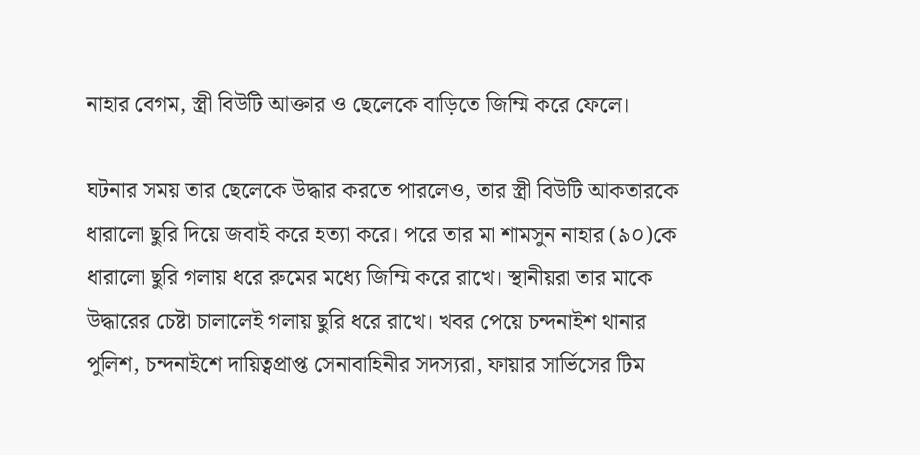নাহার বেগম, স্ত্রী বিউটি আক্তার ও ছেলেকে বাড়িতে জিম্মি করে ফেলে।

ঘটনার সময় তার ছেলেকে উদ্ধার করতে পারলেও, তার স্ত্রী বিউটি আকতারকে ধারালো ছুরি দিয়ে জবাই করে হত্যা করে। পরে তার মা শামসুন নাহার (৯০)কে ধারালো ছুরি গলায় ধরে রুমের মধ্যে জিম্মি করে রাখে। স্থানীয়রা তার মাকে উদ্ধারের চেষ্টা চালালেই গলায় ছুরি ধরে রাখে। খবর পেয়ে চন্দনাইশ থানার পুলিশ, চন্দনাইশে দায়িত্বপ্রাপ্ত সেনাবাহিনীর সদস্যরা, ফায়ার সার্ভিসের টিম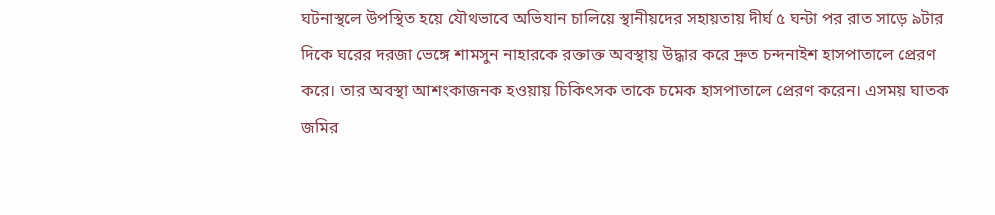ঘটনাস্থলে উপস্থিত হয়ে যৌথভাবে অভিযান চালিয়ে স্থানীয়দের সহায়তায় দীর্ঘ ৫ ঘন্টা পর রাত সাড়ে ৯টার দিকে ঘরের দরজা ভেঙ্গে শামসুন নাহারকে রক্তাক্ত অবস্থায় উদ্ধার করে দ্রুত চন্দনাইশ হাসপাতালে প্রেরণ করে। তার অবস্থা আশংকাজনক হওয়ায় চিকিৎসক তাকে চমেক হাসপাতালে প্রেরণ করেন। এসময় ঘাতক জমির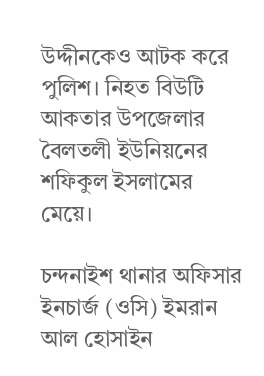উদ্দীনকেও আটক করে পুলিশ। নিহত বিউটি আকতার উপজেলার বৈলতলী ইউনিয়নের শফিকুল ইসলামের মেয়ে।

চন্দনাইশ থানার অফিসার ইনচার্জ (ওসি) ইমরান আল হোসাইন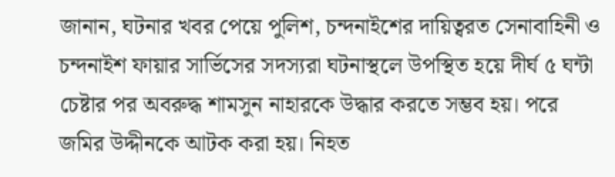জানান, ঘটনার খবর পেয়ে পুলিশ, চন্দনাইশের দায়িত্বরত সেনাবাহিনী ও চন্দনাইশ ফায়ার সার্ভিসের সদস্যরা ঘটনাস্থলে উপস্থিত হয়ে দীর্ঘ ৫ ঘন্টা চেষ্টার পর অবরুদ্ধ শামসুন নাহারকে উদ্ধার করতে সম্ভব হয়। পরে জমির উদ্দীনকে আটক করা হয়। নিহত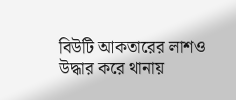বিউটি আকতারের লাশও উদ্ধার করে থানায়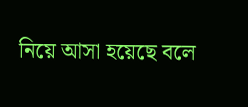নিয়ে আসা হয়েছে বলে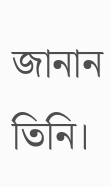জানান তিনি।